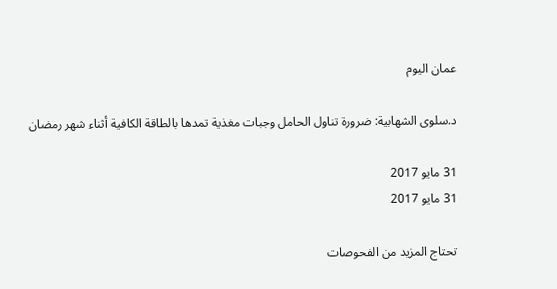عمان اليوم

د.سلوى الشهابية: ضرورة تناول الحامل وجبات مغذية تمدها بالطاقة الكافية أثناء شهر رمضان

31 مايو 2017
31 مايو 2017

تحتاج المزيد من الفحوصات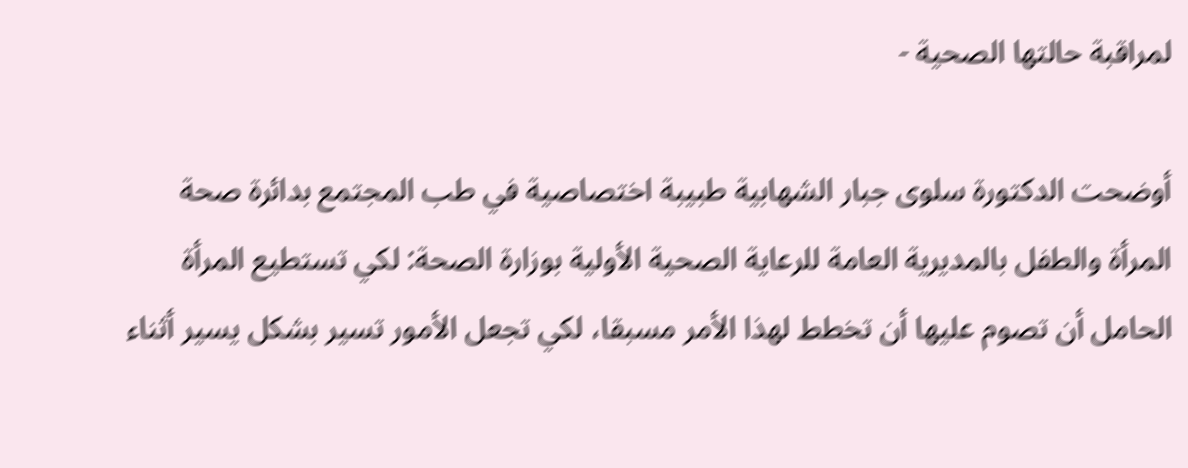لمراقبة حالتها الصحية -

أوضحت الدكتورة سلوى جبار الشهابية طبيبة اختصاصية في طب المجتمع بدائرة صحة المرأة والطفل بالمديرية العامة للرعاية الصحية الأولية بوزارة الصحة: لكي تستطيع المرأة الحامل أن تصوم عليها أن تخطط لهذا الأمر مسبقا، لكي تجعل الأمور تسير بشكل يسير أثناء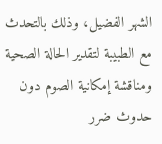الشهر الفضيل، وذلك بالتحدث مع الطبيبة لتقدير الحالة الصحية ومناقشة إمكانية الصوم دون حدوث ضرر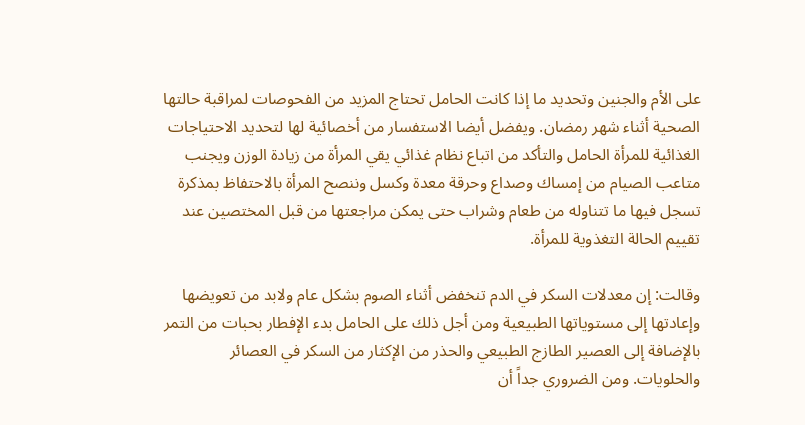على الأم والجنين وتحديد ما إذا كانت الحامل تحتاج المزيد من الفحوصات لمراقبة حالتها الصحية أثناء شهر رمضان. ويفضل أيضا الاستفسار من أخصائية لها لتحديد الاحتياجات الغذائية للمرأة الحامل والتأكد من اتباع نظام غذائي يقي المرأة من زيادة الوزن ويجنب متاعب الصيام من إمساك وصداع وحرقة معدة وكسل وننصح المرأة بالاحتفاظ بمذكرة تسجل فيها ما تتناوله من طعام وشراب حتى يمكن مراجعتها من قبل المختصين عند تقييم الحالة التغذوية للمرأة.

وقالت: إن معدلات السكر في الدم تنخفض أثناء الصوم بشكل عام ولابد من تعويضها وإعادتها إلى مستوياتها الطبيعية ومن أجل ذلك على الحامل بدء الإفطار بحبات من التمر بالإضافة إلى العصير الطازج الطبيعي والحذر من الإكثار من السكر في العصائر والحلويات. ومن الضروري جداً أن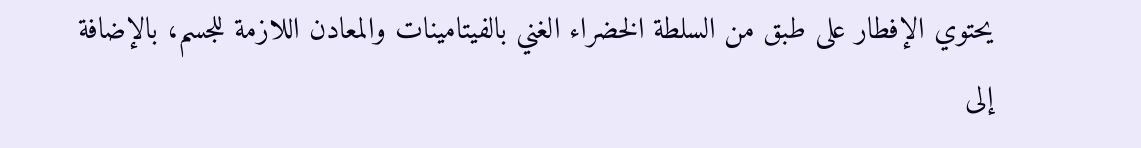يحتوي الإفطار على طبق من السلطة الخضراء الغني بالفيتامينات والمعادن اللازمة للجسم، بالإضافة إلى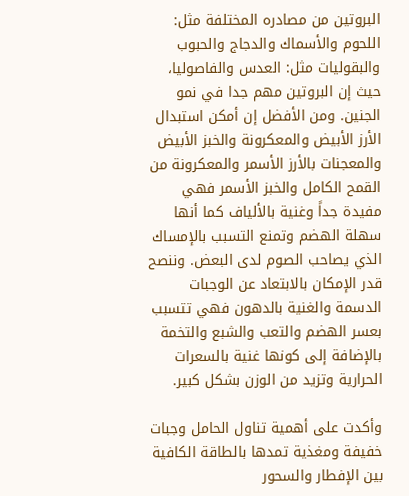البروتين من مصادره المختلفة مثل: اللحوم والأسماك والدجاج والحبوب والبقوليات مثل: العدس والفاصوليا، حيث إن البروتين مهم جدا في نمو الجنين. ومن الأفضل إن أمكن استبدال الأرز الأبيض والمعكرونة والخبز الأبيض والمعجنات بالأرز الأسمر والمعكرونة من القمح الكامل والخبز الأسمر فهي مفيدة جداً وغنية بالألياف كما أنها سهلة الهضم وتمنع التسبب بالإمساك الذي يصاحب الصوم لدى البعض. وننصح قدر الإمكان بالابتعاد عن الوجبات الدسمة والغنية بالدهون فهي تتسبب بعسر الهضم والتعب والشبع والتخمة بالإضافة إلى كونها غنية بالسعرات الحرارية وتزيد من الوزن بشكل كبير.

وأكدت على أهمية تناول الحامل وجبات خفيفة ومغذية تمدها بالطاقة الكافية بين الإفطار والسحور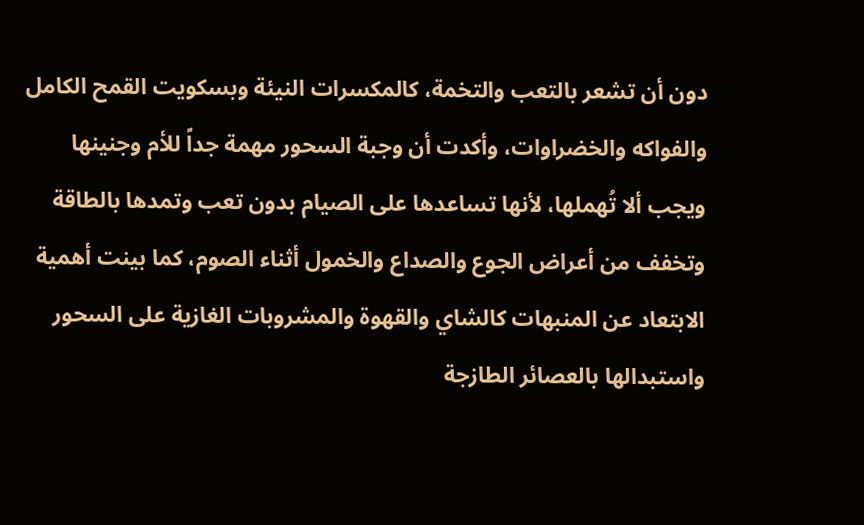دون أن تشعر بالتعب والتخمة، كالمكسرات النيئة وبسكويت القمح الكامل والفواكه والخضراوات، وأكدت أن وجبة السحور مهمة جداً للأم وجنينها ويجب ألا تُهملها، لأنها تساعدها على الصيام بدون تعب وتمدها بالطاقة وتخفف من أعراض الجوع والصداع والخمول أثناء الصوم، كما بينت أهمية الابتعاد عن المنبهات كالشاي والقهوة والمشروبات الغازية على السحور واستبدالها بالعصائر الطازجة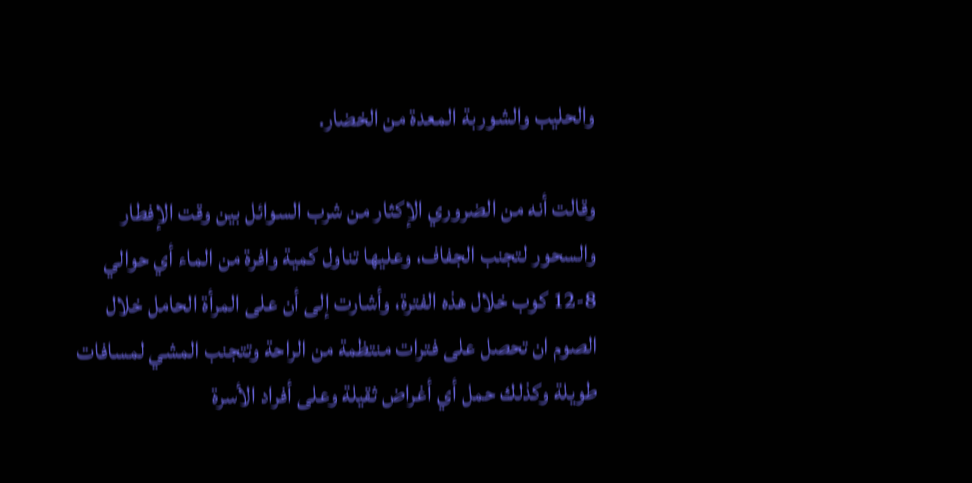والحليب والشوربة المعدة من الخضار.

وقالت أنه من الضروري الإكثار من شرب السوائل بين وقت الإفطار والسحور لتجنب الجفاف، وعليها تناول كمية وافرة من الماء أي حوالي 8-12 كوب خلال هذه الفترة، وأشارت إلى أن على المرأة الحامل خلال الصوم ان تحصل على فترات منتظمة من الراحة وتتجنب المشي لمسافات طويلة وكذلك حمل أي أغراض ثقيلة وعلى أفراد الأسرة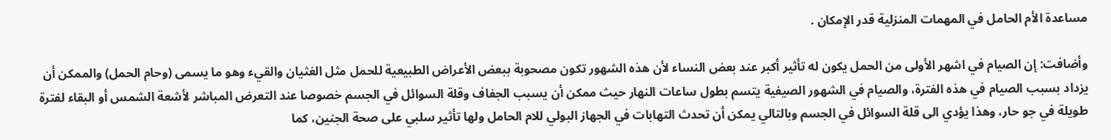مساعدة الأم الحامل في المهمات المنزلية قدر الإمكان .

وأضافت: إن الصيام في اشهر الأولى من الحمل يكون له تأثير أكبر عند بعض النساء لأن هذه الشهور تكون مصحوبة ببعض الأعراض الطبيعية للحمل مثل الغثيان والقيء وهو ما يسمى (وحام الحمل) والممكن أن يزداد بسبب الصيام في هذه الفترة، والصيام في الشهور الصيفية يتسم بطول ساعات النهار حيث ممكن أن يسبب الجفاف وقلة السوائل في الجسم خصوصا عند التعرض المباشر لأشعة الشمس أو البقاء لفترة طويلة في جو حار، وهذا يؤدي الى قلة السوائل في الجسم وبالتالي يمكن أن تحدث التهابات في الجهاز البولي للام الحامل ولها تأثير سلبي على صحة الجنين، كما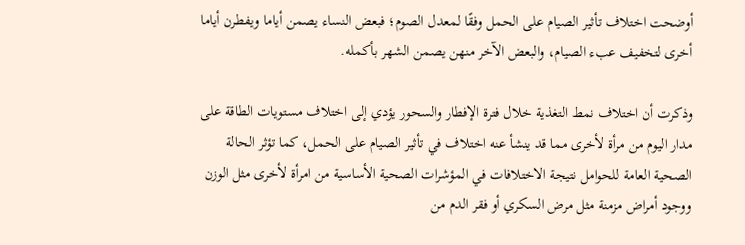أوضحت اختلاف تأثير الصيام على الحمل وفقًا لمعدل الصوم؛ فبعض النساء يصمن أياما ويفطرن أياما أخرى لتخفيف عبء الصيام، والبعض الآخر منهن يصمن الشهر بأكمله.

وذكرت أن اختلاف نمط التغذية خلال فترة الإفطار والسحور يؤدي إلى اختلاف مستويات الطاقة على مدار اليوم من مرأة لأخرى مما قد ينشأ عنه اختلاف في تأثير الصيام على الحمل، كما تؤثر الحالة الصحية العامة للحوامل نتيجة الاختلافات في المؤشرات الصحية الأساسية من امرأة لأخرى مثل الوزن ووجود أمراض مزمنة مثل مرض السكري أو فقر الدم من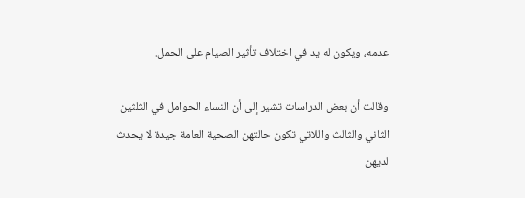عدمه، ويكون له يد في اختلاف تأثير الصيام على الحمل.

وقالت أن بعض الدراسات تشير إلى أن النساء الحوامل في الثلثين الثاني والثالث واللاتي تكون حالتهن الصحية العامة جيدة لا يحدث لديهن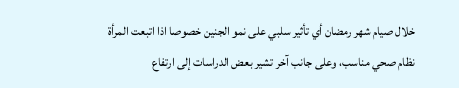خلال صيام شهر رمضان أي تأثير سلبي على نمو الجنين خصوصا اذا اتبعت المرأة نظام صحي مناسب، وعلى جانب آخر تشير بعض الدراسات إلى ارتفاع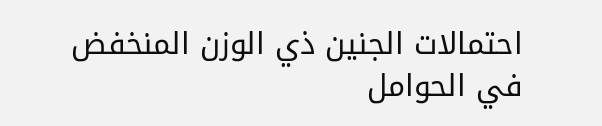احتمالات الجنين ذي الوزن المنخفض في الحوامل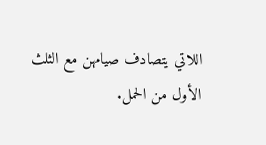اللاتي يتصادف صيامهن مع الثلث الأول من الحمل.